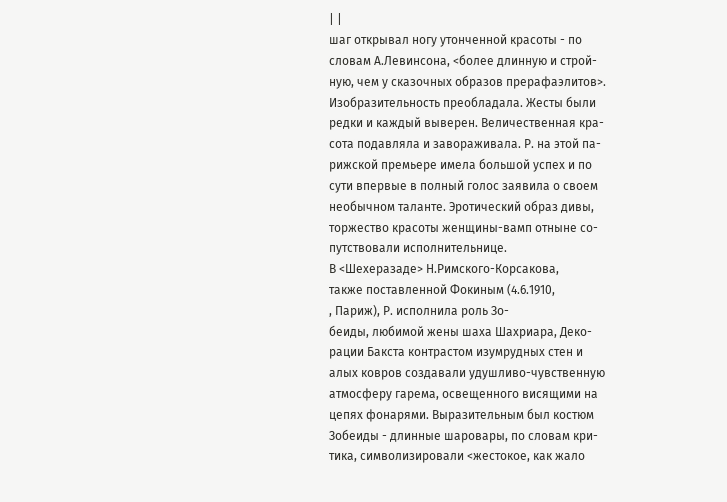| |
шаг открывал ногу утонченной красоты - по
словам А.Левинсона, <более длинную и строй-
ную, чем у сказочных образов прерафаэлитов>.
Изобразительность преобладала. Жесты были
редки и каждый выверен. Величественная кра-
сота подавляла и завораживала. Р. на этой па-
рижской премьере имела большой успех и по
сути впервые в полный голос заявила о своем
необычном таланте. Эротический образ дивы,
торжество красоты женщины-вамп отныне со-
путствовали исполнительнице.
В <Шехеразаде> Н.Римского-Корсакова,
также поставленной Фокиным (4.6.1910,
, Париж), Р. исполнила роль Зо-
беиды, любимой жены шаха Шахриара, Деко-
рации Бакста контрастом изумрудных стен и
алых ковров создавали удушливо-чувственную
атмосферу гарема, освещенного висящими на
цепях фонарями. Выразительным был костюм
Зобеиды - длинные шаровары, по словам кри-
тика, символизировали <жестокое, как жало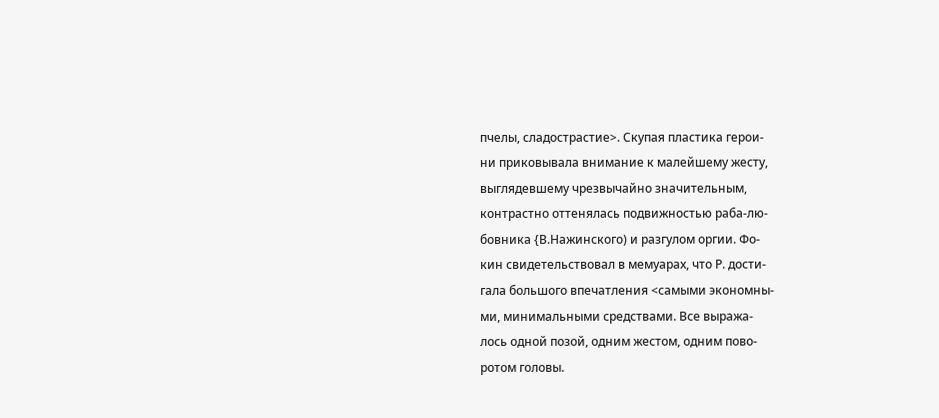пчелы, сладострастие>. Скупая пластика герои-
ни приковывала внимание к малейшему жесту,
выглядевшему чрезвычайно значительным,
контрастно оттенялась подвижностью раба-лю-
бовника {В.Нажинского) и разгулом оргии. Фо-
кин свидетельствовал в мемуарах, что Р. дости-
гала большого впечатления <самыми экономны-
ми, минимальными средствами. Все выража-
лось одной позой, одним жестом, одним пово-
ротом головы.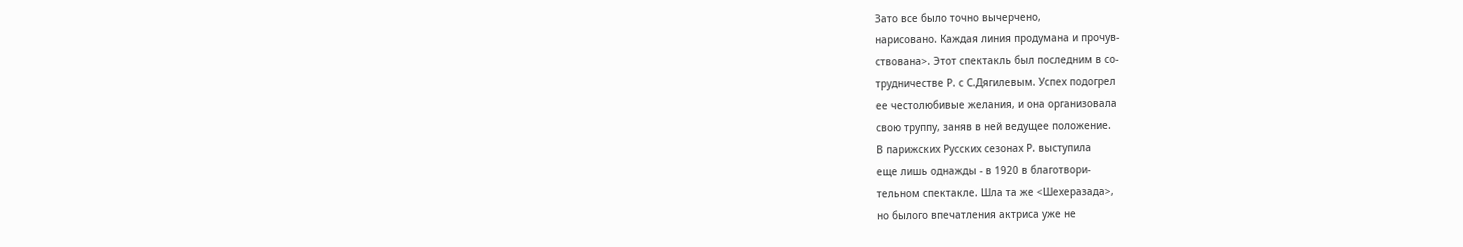Зато все было точно вычерчено,
нарисовано. Каждая линия продумана и прочув-
ствована>. Этот спектакль был последним в со-
трудничестве Р. с С.Дягилевым. Успех подогрел
ее честолюбивые желания, и она организовала
свою труппу, заняв в ней ведущее положение.
В парижских Русских сезонах Р. выступила
еще лишь однажды - в 1920 в благотвори-
тельном спектакле. Шла та же <Шехеразада>,
но былого впечатления актриса уже не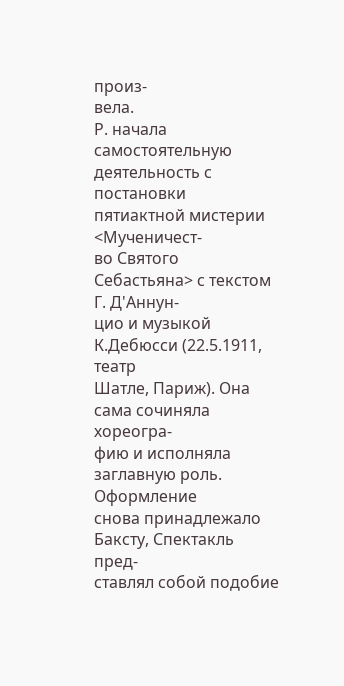произ-
вела.
Р. начала самостоятельную деятельность с
постановки пятиактной мистерии <Мученичест-
во Святого Себастьяна> с текстом Г. Д'Аннун-
цио и музыкой К.Дебюсси (22.5.1911, театр
Шатле, Париж). Она сама сочиняла хореогра-
фию и исполняла заглавную роль. Оформление
снова принадлежало Баксту, Спектакль пред-
ставлял собой подобие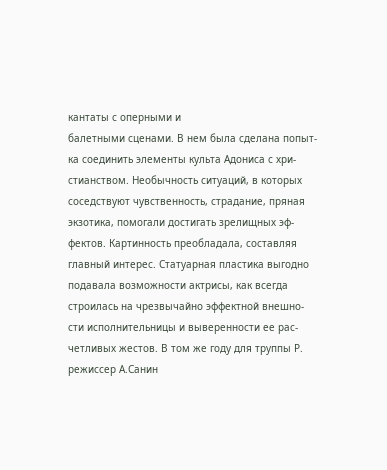кантаты с оперными и
балетными сценами. В нем была сделана попыт-
ка соединить элементы культа Адониса с хри-
стианством. Необычность ситуаций, в которых
соседствуют чувственность, страдание, пряная
экзотика, помогали достигать зрелищных эф-
фектов. Картинность преобладала, составляя
главный интерес. Статуарная пластика выгодно
подавала возможности актрисы, как всегда
строилась на чрезвычайно эффектной внешно-
сти исполнительницы и выверенности ее рас-
четливых жестов. В том же году для труппы Р.
режиссер А.Санин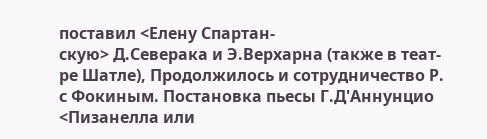поставил <Елену Спартан-
скую> Д.Северака и Э.Верхарна (также в теат-
ре Шатле), Продолжилось и сотрудничество Р.
с Фокиным. Постановка пьесы Г.Д'Аннунцио
<Пизанелла или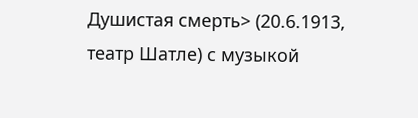Душистая смерть> (20.6.1913,
театр Шатле) с музыкой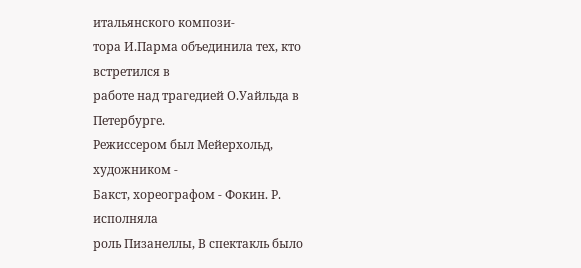итальянского компози-
тора И.Парма объединила тех, кто встретился в
работе над трагедией О.Уайльда в Петербурге.
Режиссером был Мейерхольд, художником -
Бакст, хореографом - Фокин. Р. исполняла
роль Пизанеллы, В спектакль было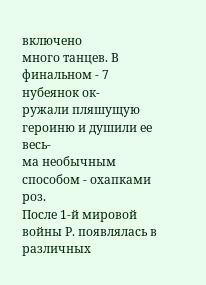включено
много танцев. В финальном - 7 нубеянок ок-
ружали пляшущую героиню и душили ее весь-
ма необычным способом - охапками роз.
После 1-й мировой войны Р. появлялась в
различных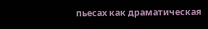пьесах как драматическая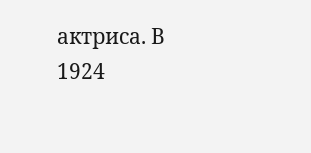актриса. В
1924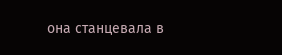она станцевала в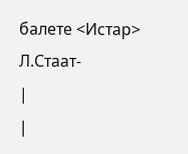балете <Истар> Л.Стаат-
|
|